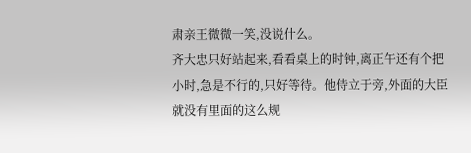肃亲王微微一笑,没说什么。
齐大忠只好站起来,看看桌上的时钟,离正午还有个把小时,急是不行的,只好等待。他侍立于旁,外面的大臣就没有里面的这么规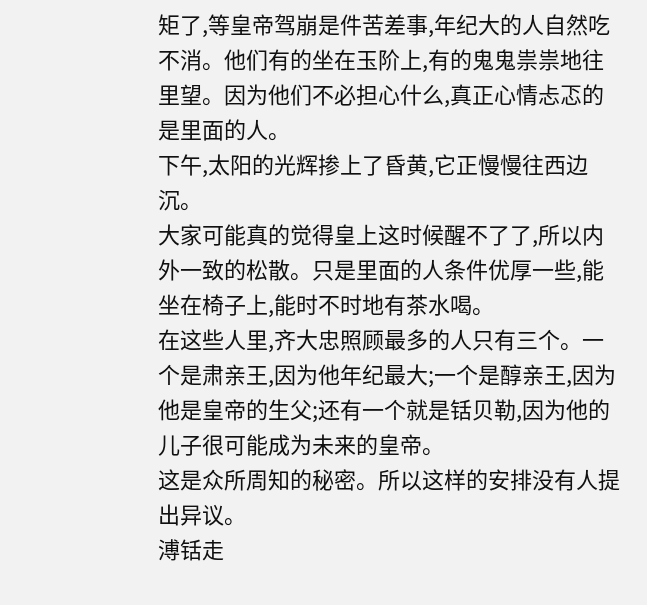矩了,等皇帝驾崩是件苦差事,年纪大的人自然吃不消。他们有的坐在玉阶上,有的鬼鬼祟祟地往里望。因为他们不必担心什么,真正心情忐忑的是里面的人。
下午,太阳的光辉掺上了昏黄,它正慢慢往西边沉。
大家可能真的觉得皇上这时候醒不了了,所以内外一致的松散。只是里面的人条件优厚一些,能坐在椅子上,能时不时地有茶水喝。
在这些人里,齐大忠照顾最多的人只有三个。一个是肃亲王,因为他年纪最大;一个是醇亲王,因为他是皇帝的生父;还有一个就是铦贝勒,因为他的儿子很可能成为未来的皇帝。
这是众所周知的秘密。所以这样的安排没有人提出异议。
溥铦走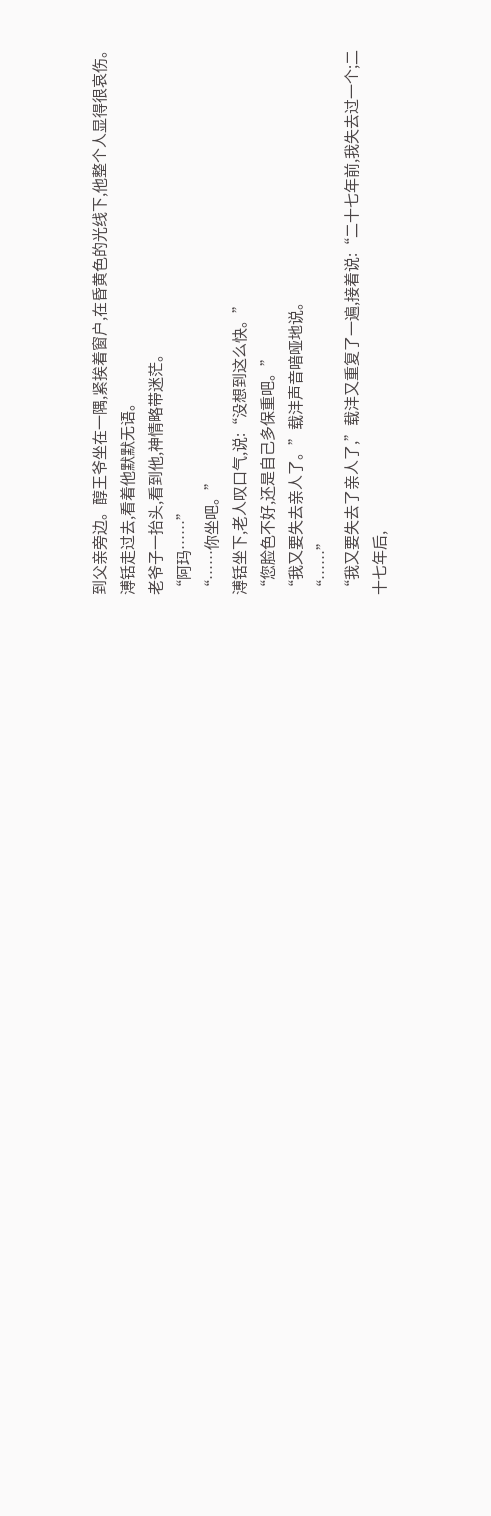到父亲旁边。醇王爷坐在一隅,紧挨着窗户,在昏黄色的光线下,他整个人显得很哀伤。
溥铦走过去,看着他默默无语。
老爷子一抬头,看到他,神情略带迷茫。
“阿玛……”
“……你坐吧。”
溥铦坐下,老人叹口气,说:“没想到这么快。”
“您脸色不好,还是自己多保重吧。”
“我又要失去亲人了。”载沣声音喑哑地说。
“……”
“我又要失去了亲人了,”载沣又重复了一遍,接着说:“二十七年前,我失去过一个;二
十七年后,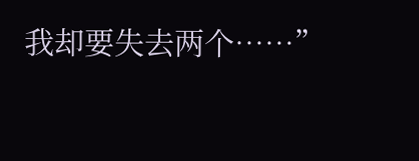我却要失去两个……”